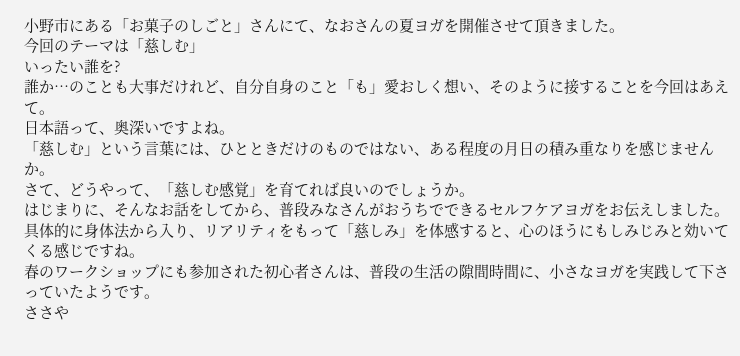小野市にある「お菓子のしごと」さんにて、なおさんの夏ヨガを開催させて頂きました。
今回のテーマは「慈しむ」
いったい誰を?
誰か…のことも大事だけれど、自分自身のこと「も」愛おしく想い、そのように接することを今回はあえて。
日本語って、奥深いですよね。
「慈しむ」という言葉には、ひとときだけのものではない、ある程度の月日の積み重なりを感じませんか。
さて、どうやって、「慈しむ感覚」を育てれば良いのでしょうか。
はじまりに、そんなお話をしてから、普段みなさんがおうちでできるセルフケアヨガをお伝えしました。
具体的に身体法から入り、リアリティをもって「慈しみ」を体感すると、心のほうにもしみじみと効いてくる感じですね。
春のワークショップにも参加された初心者さんは、普段の生活の隙間時間に、小さなヨガを実践して下さっていたようです。
ささや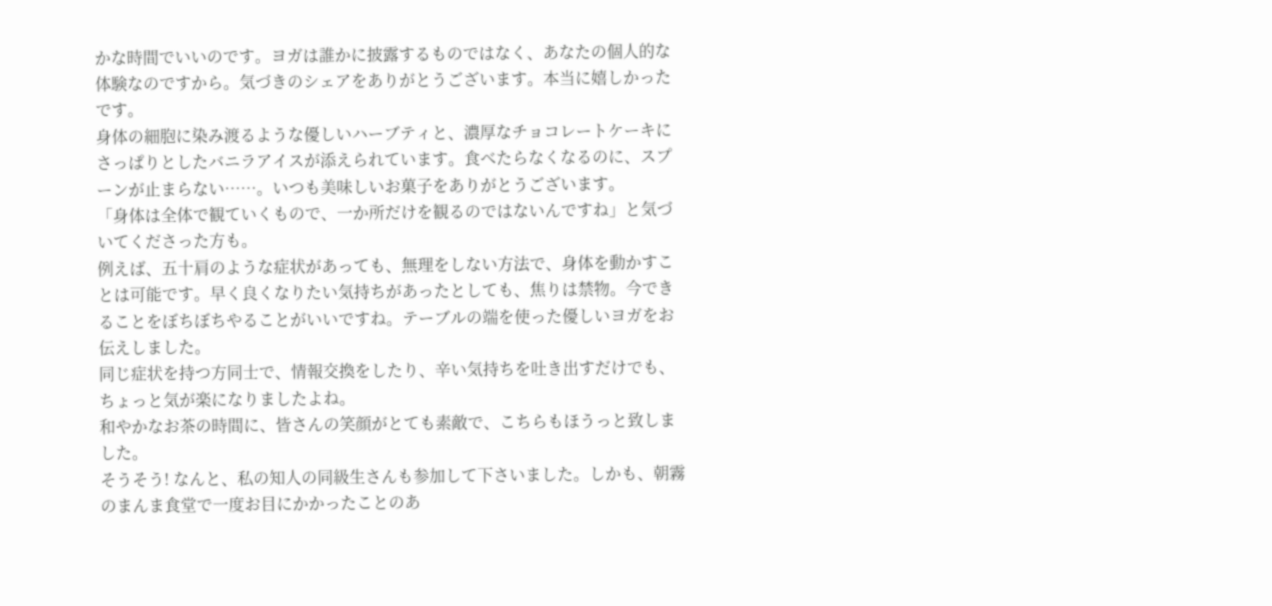かな時間でいいのです。ヨガは誰かに披露するものではなく、あなたの個人的な体験なのですから。気づきのシェアをありがとうございます。本当に嬉しかったです。
身体の細胞に染み渡るような優しいハーブティと、濃厚なチョコレートケーキにさっぱりとしたバニラアイスが添えられています。食べたらなくなるのに、スプーンが止まらない……。いつも美味しいお菓子をありがとうございます。
「身体は全体で観ていくもので、一か所だけを観るのではないんですね」と気づいてくださった方も。
例えば、五十肩のような症状があっても、無理をしない方法で、身体を動かすことは可能です。早く良くなりたい気持ちがあったとしても、焦りは禁物。今できることをぼちぼちやることがいいですね。テーブルの端を使った優しいヨガをお伝えしました。
同じ症状を持つ方同士で、情報交換をしたり、辛い気持ちを吐き出すだけでも、ちょっと気が楽になりましたよね。
和やかなお茶の時間に、皆さんの笑顔がとても素敵で、こちらもほうっと致しました。
そうそう! なんと、私の知人の同級生さんも参加して下さいました。しかも、朝霧のまんま食堂で一度お目にかかったことのあ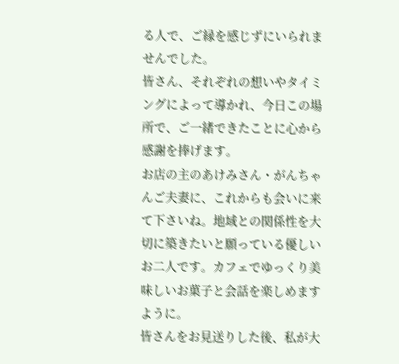る人で、ご縁を感じずにいられませんでした。
皆さん、それぞれの想いやタイミングによって導かれ、今日この場所で、ご一緒できたことに心から感謝を捧げます。
お店の主のあけみさん・がんちゃんご夫妻に、これからも会いに来て下さいね。地域との関係性を大切に築きたいと願っている優しいお二人です。カフェでゆっくり美味しいお菓子と会話を楽しめますように。
皆さんをお見送りした後、私が大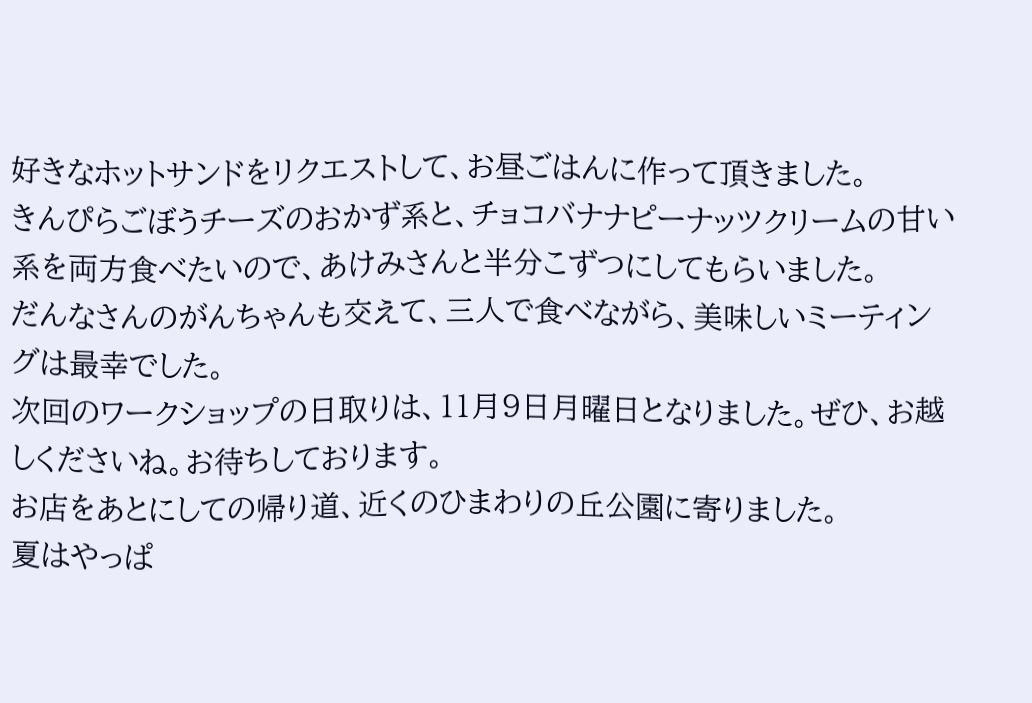好きなホットサンドをリクエストして、お昼ごはんに作って頂きました。
きんぴらごぼうチーズのおかず系と、チョコバナナピーナッツクリームの甘い系を両方食べたいので、あけみさんと半分こずつにしてもらいました。
だんなさんのがんちゃんも交えて、三人で食べながら、美味しいミーティングは最幸でした。
次回のワークショップの日取りは、11月9日月曜日となりました。ぜひ、お越しくださいね。お待ちしております。
お店をあとにしての帰り道、近くのひまわりの丘公園に寄りました。
夏はやっぱ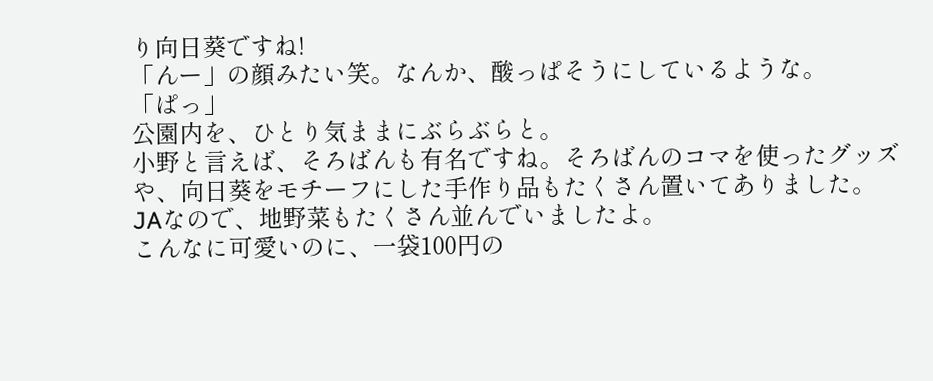り向日葵ですね!
「んー」の顔みたい笑。なんか、酸っぱそうにしているような。
「ぱっ」
公園内を、ひとり気ままにぶらぶらと。
小野と言えば、そろばんも有名ですね。そろばんのコマを使ったグッズや、向日葵をモチーフにした手作り品もたくさん置いてありました。
JAなので、地野菜もたくさん並んでいましたよ。
こんなに可愛いのに、一袋100円の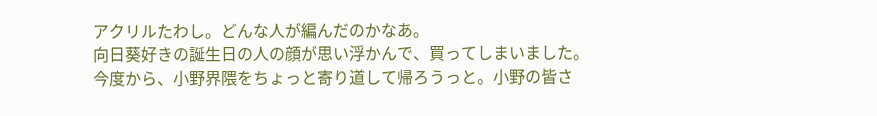アクリルたわし。どんな人が編んだのかなあ。
向日葵好きの誕生日の人の顔が思い浮かんで、買ってしまいました。
今度から、小野界隈をちょっと寄り道して帰ろうっと。小野の皆さ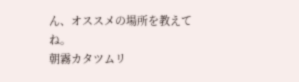ん、オススメの場所を教えてね。
朝霧カタツムリ